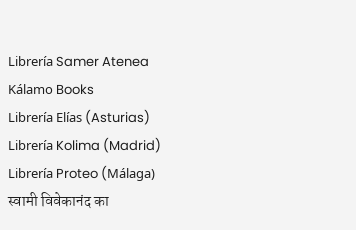Librería Samer Atenea
Kálamo Books
Librería Elías (Asturias)
Librería Kolima (Madrid)
Librería Proteo (Málaga)
स्वामी विवेकानंद का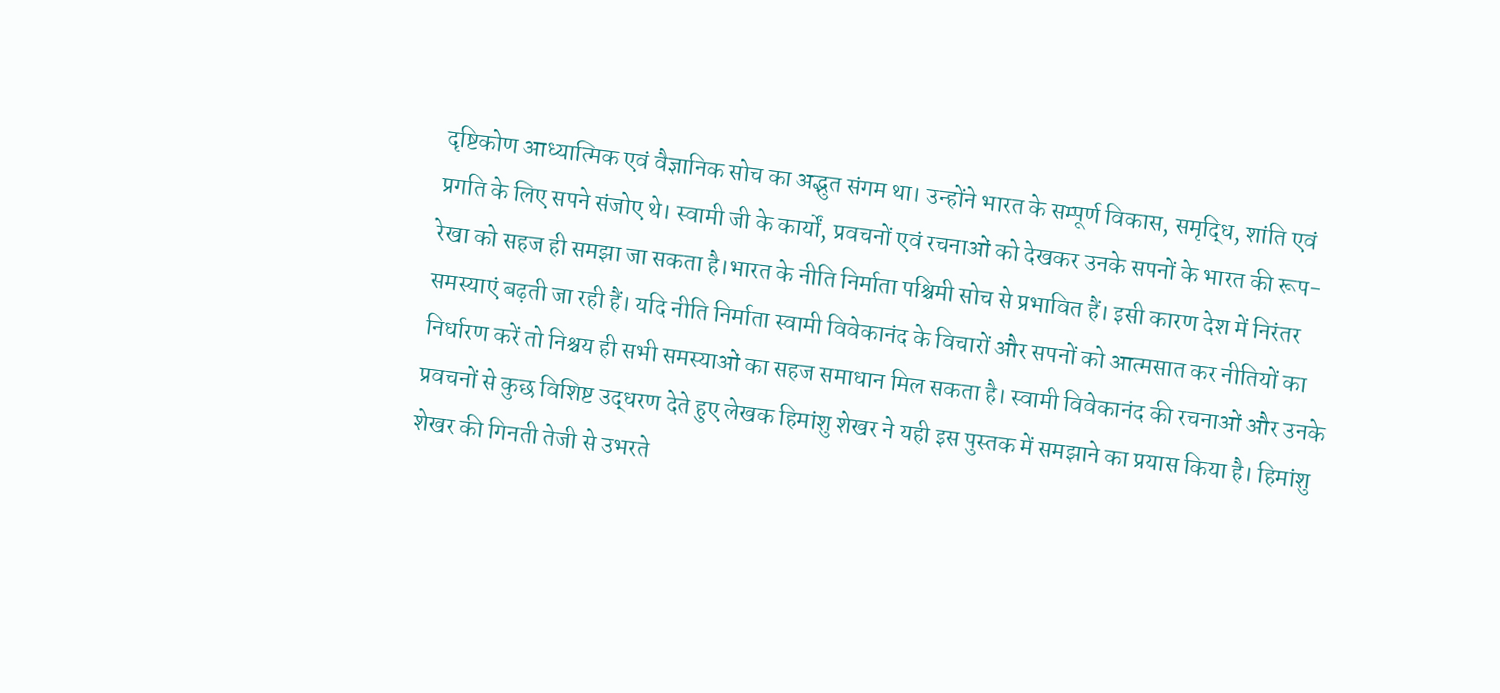दृष्टिकोण आध्यात्मिक एवं वैज्ञानिक सोच का अद्भुत संगम था। उन्होंने भारत के सम्पूर्ण विकास, समृद्धि, शांति एवं प्रगति के लिए सपने संजोए थे। स्वामी जी के कार्यों, प्रवचनों एवं रचनाओं को देखकर उनके सपनों के भारत की रूप-रेखा को सहज ही समझा जा सकता है।भारत के नीति निर्माता पश्चिमी सोच से प्रभावित हैं। इसी कारण देश में निरंतर समस्याएं बढ़ती जा रही हैं। यदि नीति निर्माता स्वामी विवेकानंद के विचारों और सपनों को आत्मसात कर नीतियों का निर्धारण करें तो निश्चय ही सभी समस्याओं का सहज समाधान मिल सकता है। स्वामी विवेकानंद की रचनाओं और उनके प्रवचनों से कुछ विशिष्ट उद्धरण देते हुए लेखक हिमांशु शेखर ने यही इस पुस्तक में समझाने का प्रयास किया है। हिमांशु शेखर की गिनती तेजी से उभरते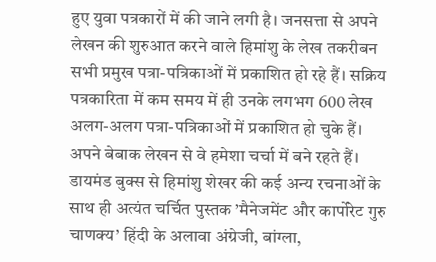हुए युवा पत्रकारों में की जाने लगी है। जनसत्ता से अपने लेखन की शुरुआत करने वाले हिमांशु के लेख तकरीबन सभी प्रमुख पत्रा-पत्रिकाओं में प्रकाशित हो रहे हैं। सक्रिय पत्रकारिता में कम समय में ही उनके लगभग 600 लेख अलग-अलग पत्रा-पत्रिकाओं में प्रकाशित हो चुके हैं। अपने बेबाक लेखन से वे हमेशा चर्चा में बने रहते हैं। डायमंड बुक्स से हिमांशु शेखर की कई अन्य रचनाओं के साथ ही अत्यंत चर्चित पुस्तक ’मैनेजमेंट और कार्पोरेट गुरु चाणक्य’ हिंदी के अलावा अंग्रेजी, बांग्ला,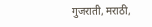गुजराती, मराठी,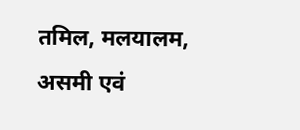तमिल, मलयालम, असमी एवं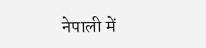नेपाली में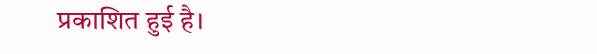प्रकाशित हुई है।